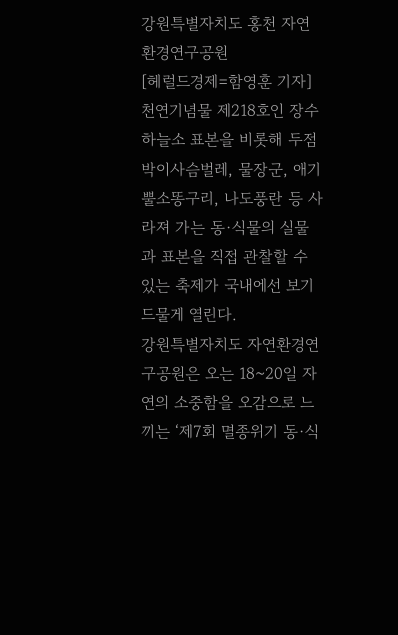강원특별자치도 홍천 자연환경연구공원
[헤럴드경제=함영훈 기자] 천연기념물 제218호인 장수하늘소 표본을 비롯해 두점박이사슴벌레, 물장군, 애기뿔소똥구리, 나도풍란 등 사라져 가는 동·식물의 실물과 표본을 직접 관찰할 수 있는 축제가 국내에선 보기드물게 열린다.
강원특별자치도 자연환경연구공원은 오는 18~20일 자연의 소중함을 오감으로 느끼는 ‘제7회 멸종위기 동·식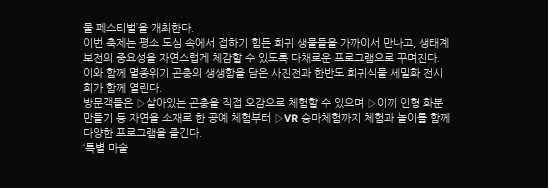물 페스티벌’을 개최한다.
이번 축제는 평소 도심 속에서 접하기 힘든 희귀 생물들을 가까이서 만나고, 생태계 보전의 중요성을 자연스럽게 체감할 수 있도록 다채로운 프로그램으로 꾸며진다.
이와 함께 멸종위기 곤충의 생생함을 담은 사진전과 한반도 희귀식물 세밀화 전시회가 함께 열린다.
방문객들은 ▷살아있는 곤충을 직접 오감으로 체험할 수 있으며 ▷이끼 인형 화분 만들기 등 자연을 소재로 한 공예 체험부터 ▷VR 승마체험까지 체험과 놀이를 함께 다양한 프로그램을 즐긴다.
‘특별 마술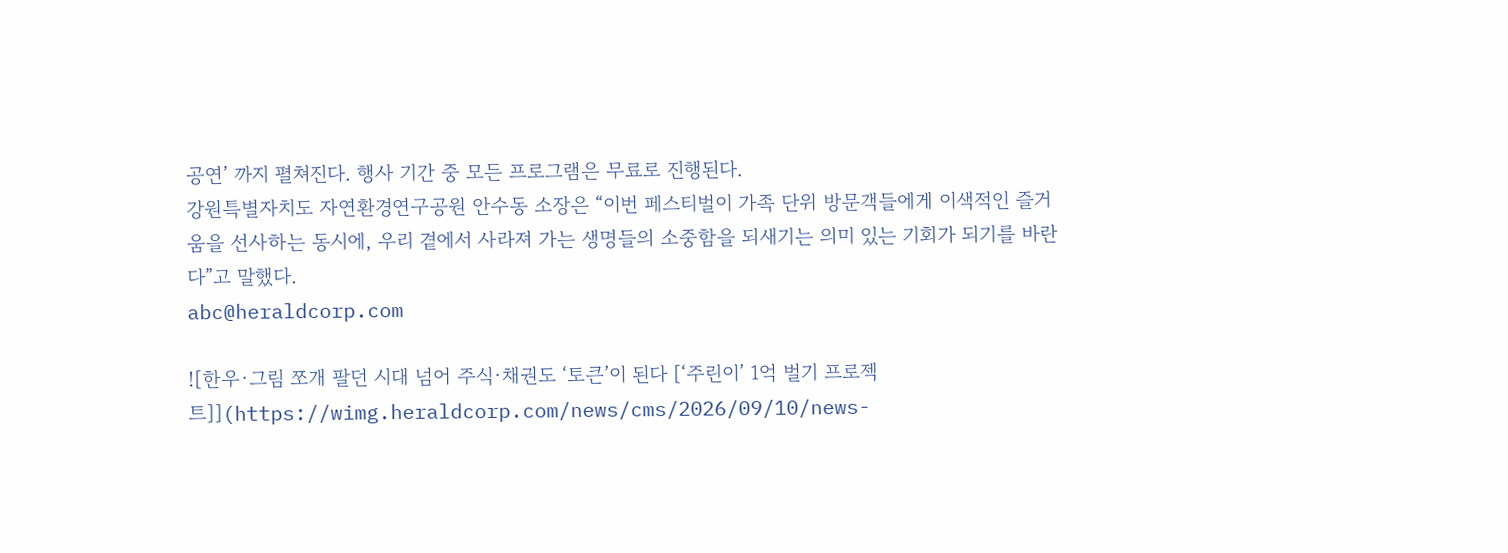공연’ 까지 펼쳐진다. 행사 기간 중 모든 프로그램은 무료로 진행된다.
강원특별자치도 자연환경연구공원 안수동 소장은 “이번 페스티벌이 가족 단위 방문객들에게 이색적인 즐거움을 선사하는 동시에, 우리 곁에서 사라져 가는 생명들의 소중함을 되새기는 의미 있는 기회가 되기를 바란다”고 말했다.
abc@heraldcorp.com

![한우·그림 쪼개 팔던 시대 넘어 주식·채권도 ‘토큰’이 된다 [‘주린이’ 1억 벌기 프로젝트]](https://wimg.heraldcorp.com/news/cms/2026/09/10/news-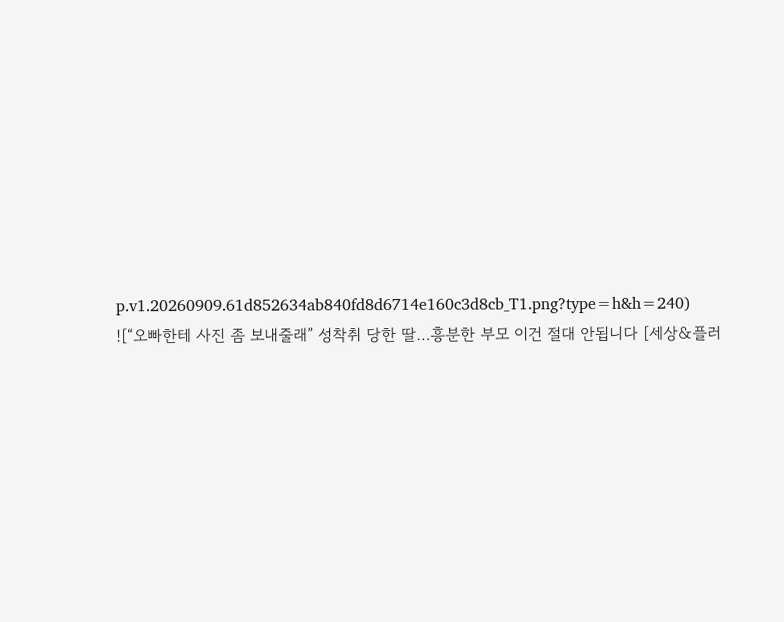p.v1.20260909.61d852634ab840fd8d6714e160c3d8cb_T1.png?type=h&h=240)
![“오빠한테 사진 좀 보내줄래” 성착취 당한 딸…흥분한 부모 이건 절대 안됩니다 [세상&플러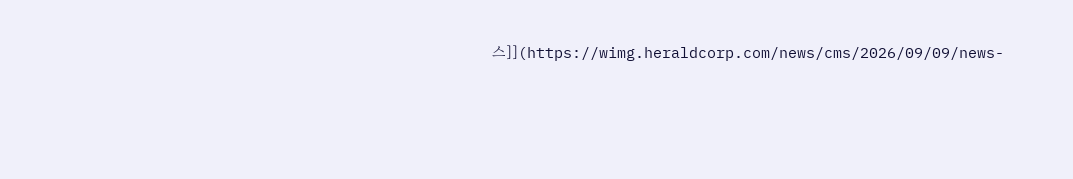스]](https://wimg.heraldcorp.com/news/cms/2026/09/09/news-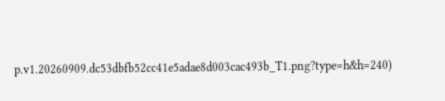p.v1.20260909.dc53dbfb52cc41e5adae8d003cac493b_T1.png?type=h&h=240)